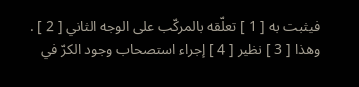فيثبت به [ 1 ] تعلّقه بالمركّب على الوجه الثاني [ 2 ] .
وهذا [ 3 ] نظير [ 4 ] إجراء استصحاب وجود الكرّ في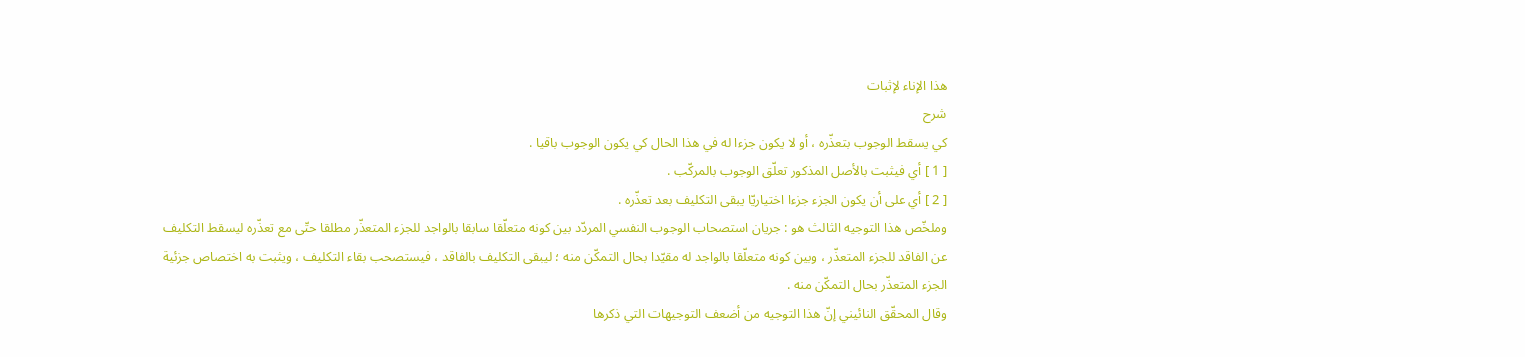هذا الإناء لإثبات
شرح
كي يسقط الوجوب بتعذّره ، أو لا يكون جزءا له في هذا الحال كي يكون الوجوب باقيا .
[ 1 ] أي فيثبت بالأصل المذكور تعلّق الوجوب بالمركّب .
[ 2 ] أي على أن يكون الجزء جزءا اختياريّا يبقى التكليف بعد تعذّره .
وملخّص هذا التوجيه الثالث هو : جريان استصحاب الوجوب النفسي المردّد بين كونه متعلّقا سابقا بالواجد للجزء المتعذّر مطلقا حتّى مع تعذّره ليسقط التكليف عن الفاقد للجزء المتعذّر ، وبين كونه متعلّقا بالواجد له مقيّدا بحال التمكّن منه ؛ ليبقى التكليف بالفاقد ، فيستصحب بقاء التكليف ، ويثبت به اختصاص جزئية الجزء المتعذّر بحال التمكّن منه .
وقال المحقّق النائيني إنّ هذا التوجيه من أضعف التوجيهات التي ذكرها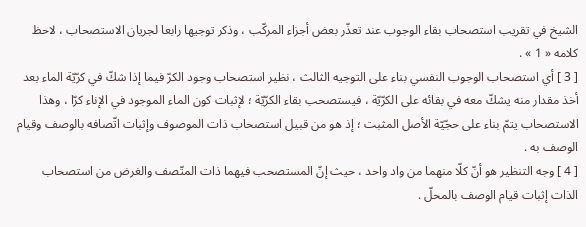الشيخ في تقريب استصحاب بقاء الوجوب عند تعذّر بعض أجزاء المركّب ، وذكر توجيها رابعا لجريان الاستصحاب ، لاحظ كلامه « 1 » .
[ 3 ] أي استصحاب الوجوب النفسي بناء على التوجيه الثالث ، نظير استصحاب وجود الكرّ فيما إذا شكّ في كرّيّة الماء بعد أخذ مقدار منه يشكّ معه في بقائه على الكرّيّة ، فيستصحب بقاء الكرّيّة ؛ لإثبات كون الماء الموجود في الإناء كرّا ، وهذا الاستصحاب يتمّ بناء على حجّيّة الأصل المثبت ؛ إذ هو من قبيل استصحاب ذات الموصوف وإثبات اتّصافه بالوصف وقيام الوصف به .
[ 4 ] وجه التنظير هو أنّ كلّا منهما من واد واحد ، حيث إنّ المستصحب فيهما ذات المتّصف والغرض من استصحاب الذات إثبات قيام الوصف بالمحلّ .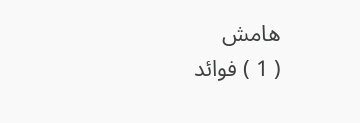هامش
( 1 ) فوائد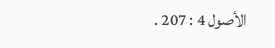الأصول 4 : 207 .